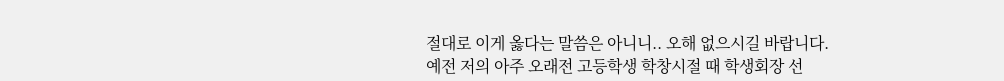절대로 이게 옳다는 말씀은 아니니.. 오해 없으시길 바랍니다.
예전 저의 아주 오래전 고등학생 학창시절 때 학생회장 선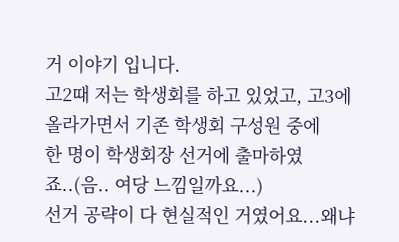거 이야기 입니다.
고2때 저는 학생회를 하고 있었고, 고3에 올라가면서 기존 학생회 구성원 중에
한 명이 학생회장 선거에 출마하였죠..(음.. 여당 느낌일까요...)
선거 공략이 다 현실적인 거였어요...왜냐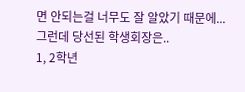면 안되는걸 너무도 잘 알았기 때문에...
그런데 당선된 학생회장은..
1, 2학년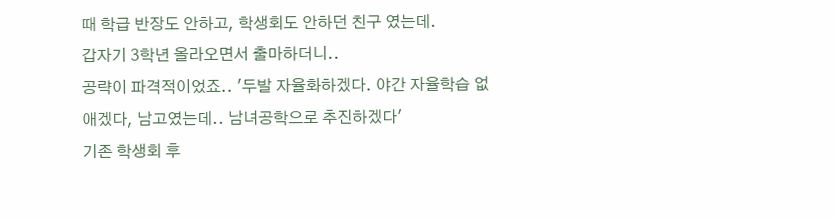때 학급 반장도 안하고, 학생회도 안하던 친구 였는데.
갑자기 3학년 올라오면서 출마하더니..
공략이 파격적이었죠.. '두발 자율화하겠다. 야간 자율학습 없애겠다, 남고였는데.. 남녀공학으로 추진하겠다'
기존 학생회 후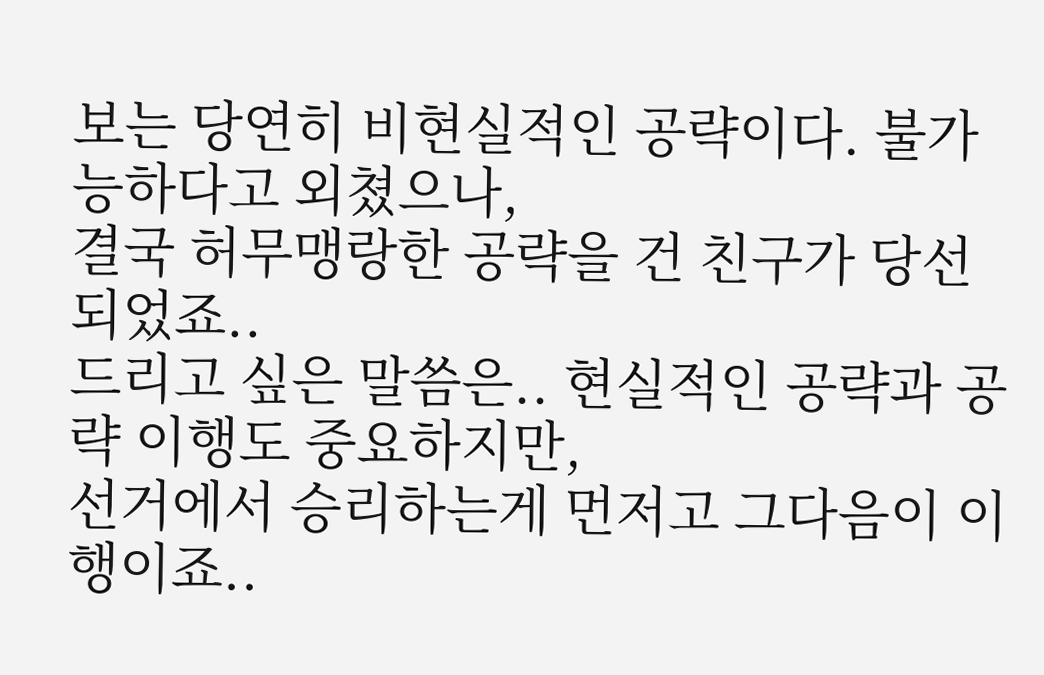보는 당연히 비현실적인 공략이다. 불가능하다고 외쳤으나,
결국 허무맹랑한 공략을 건 친구가 당선되었죠..
드리고 싶은 말씀은.. 현실적인 공략과 공략 이행도 중요하지만,
선거에서 승리하는게 먼저고 그다음이 이행이죠..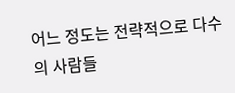어느 정도는 전략적으로 다수의 사람들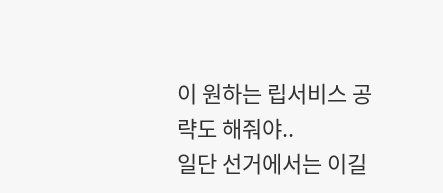이 원하는 립서비스 공략도 해줘야..
일단 선거에서는 이길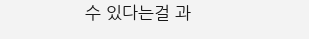수 있다는걸 과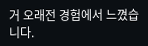거 오래전 경험에서 느꼈습니다.